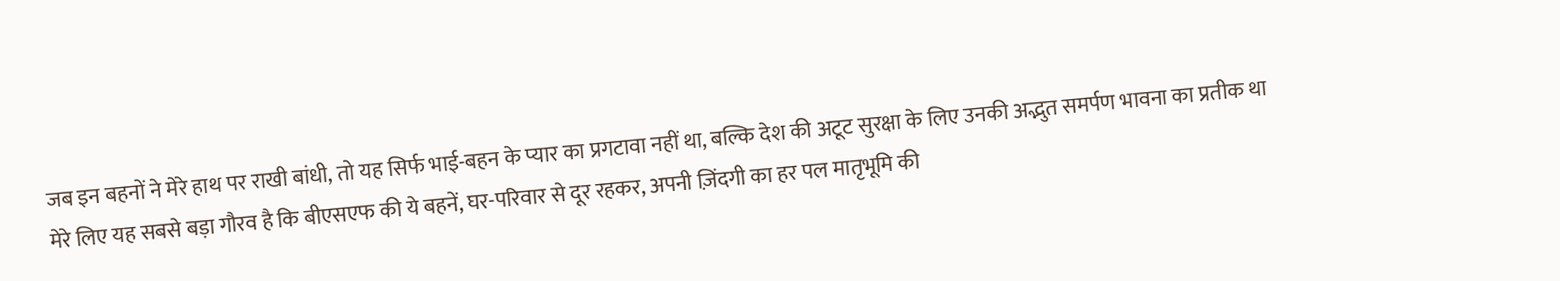जब इन बहनों ने मेरे हाथ पर राखी बांधी, तो यह सिर्फ भाई-बहन के प्यार का प्रगटावा नहीं था, बल्कि देश की अटूट सुरक्षा के लिए उनकी अद्भुत समर्पण भावना का प्रतीक था
मेरे लिए यह सबसे बड़ा गौरव है कि बीएसएफ की ये बहनें, घर-परिवार से दूर रहकर, अपनी ज़िंदगी का हर पल मातृभूमि की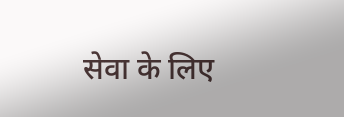सेवा के लिए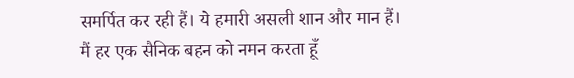समर्पित कर रही हैं। ये हमारी असली शान और मान हैं।
मैं हर एक सैनिक बहन को नमन करता हूँ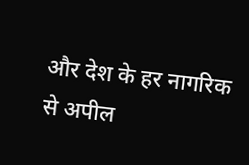और देश के हर नागरिक से अपील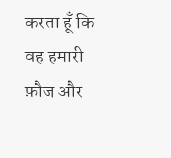करता हूँ कि वह हमारी फ़ौज और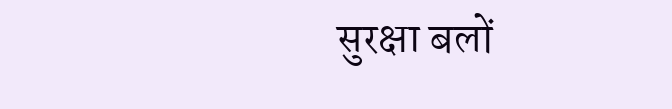सुरक्षा बलों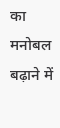का मनोबल बढ़ाने में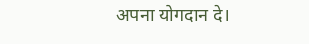अपना योगदान दे।